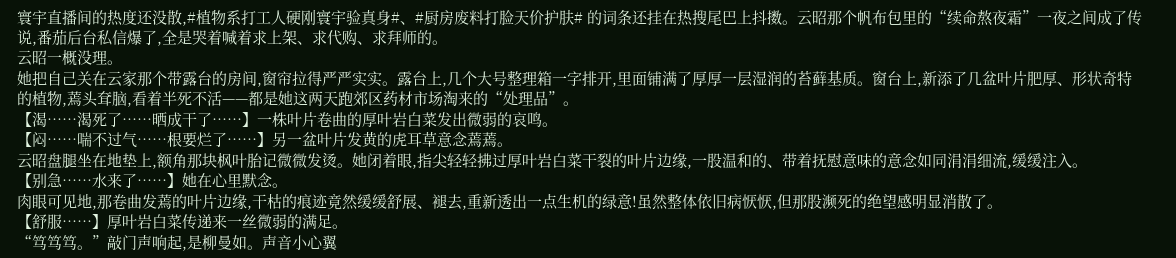寰宇直播间的热度还没散,#植物系打工人硬刚寰宇验真身#、#厨房废料打脸天价护肤# 的词条还挂在热搜尾巴上抖擞。云昭那个帆布包里的“续命熬夜霜”一夜之间成了传说,番茄后台私信爆了,全是哭着喊着求上架、求代购、求拜师的。
云昭一概没理。
她把自己关在云家那个带露台的房间,窗帘拉得严严实实。露台上,几个大号整理箱一字排开,里面铺满了厚厚一层湿润的苔藓基质。窗台上,新添了几盆叶片肥厚、形状奇特的植物,蔫头耷脑,看着半死不活——都是她这两天跑郊区药材市场淘来的“处理品”。
【渴……渴死了……晒成干了……】一株叶片卷曲的厚叶岩白菜发出微弱的哀鸣。
【闷……喘不过气……根要烂了……】另一盆叶片发黄的虎耳草意念蔫蔫。
云昭盘腿坐在地垫上,额角那块枫叶胎记微微发烫。她闭着眼,指尖轻轻拂过厚叶岩白菜干裂的叶片边缘,一股温和的、带着抚慰意味的意念如同涓涓细流,缓缓注入。
【别急……水来了……】她在心里默念。
肉眼可见地,那卷曲发蔫的叶片边缘,干枯的痕迹竟然缓缓舒展、褪去,重新透出一点生机的绿意!虽然整体依旧病恹恹,但那股濒死的绝望感明显消散了。
【舒服……】厚叶岩白菜传递来一丝微弱的满足。
“笃笃笃。”敲门声响起,是柳曼如。声音小心翼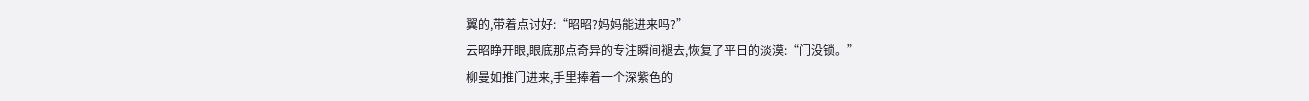翼的,带着点讨好:“昭昭?妈妈能进来吗?”
云昭睁开眼,眼底那点奇异的专注瞬间褪去,恢复了平日的淡漠:“门没锁。”
柳曼如推门进来,手里捧着一个深紫色的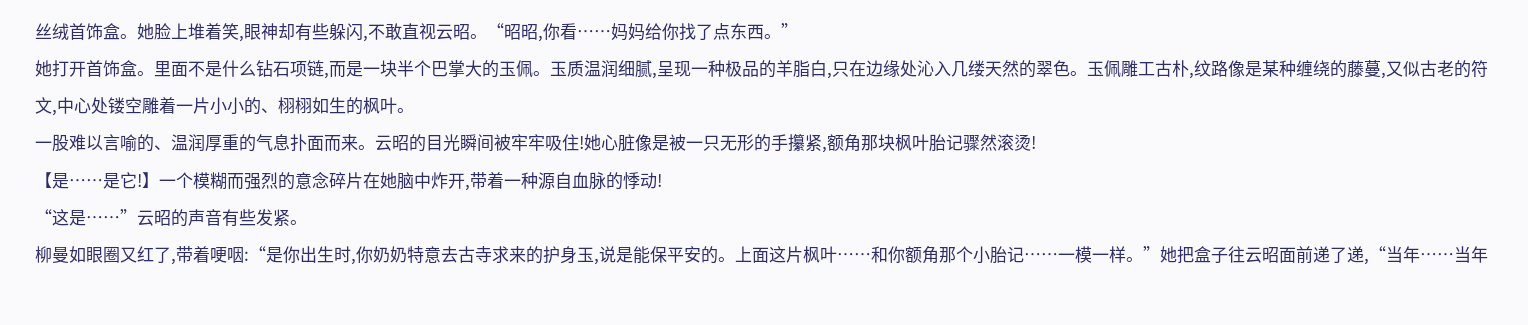丝绒首饰盒。她脸上堆着笑,眼神却有些躲闪,不敢直视云昭。“昭昭,你看……妈妈给你找了点东西。”
她打开首饰盒。里面不是什么钻石项链,而是一块半个巴掌大的玉佩。玉质温润细腻,呈现一种极品的羊脂白,只在边缘处沁入几缕天然的翠色。玉佩雕工古朴,纹路像是某种缠绕的藤蔓,又似古老的符文,中心处镂空雕着一片小小的、栩栩如生的枫叶。
一股难以言喻的、温润厚重的气息扑面而来。云昭的目光瞬间被牢牢吸住!她心脏像是被一只无形的手攥紧,额角那块枫叶胎记骤然滚烫!
【是……是它!】一个模糊而强烈的意念碎片在她脑中炸开,带着一种源自血脉的悸动!
“这是……”云昭的声音有些发紧。
柳曼如眼圈又红了,带着哽咽:“是你出生时,你奶奶特意去古寺求来的护身玉,说是能保平安的。上面这片枫叶……和你额角那个小胎记……一模一样。”她把盒子往云昭面前递了递,“当年……当年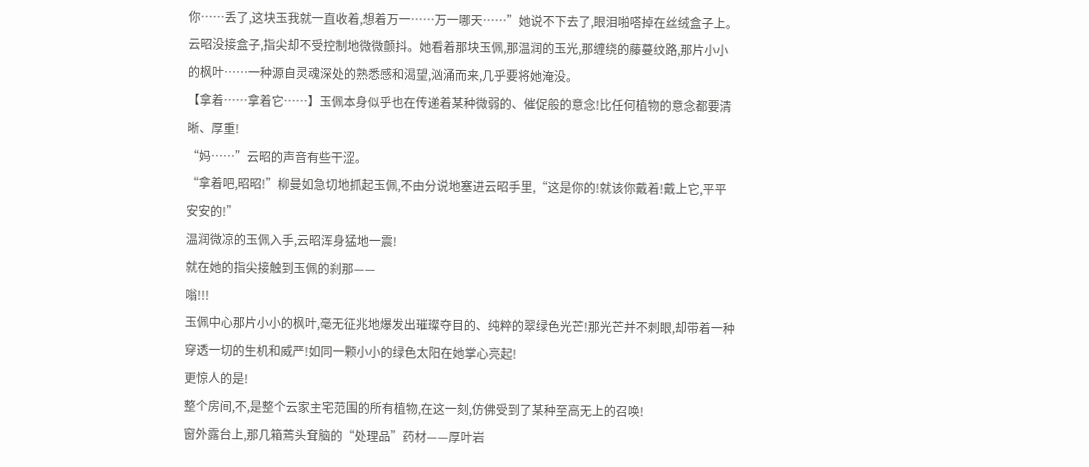你……丢了,这块玉我就一直收着,想着万一……万一哪天……”她说不下去了,眼泪啪嗒掉在丝绒盒子上。
云昭没接盒子,指尖却不受控制地微微颤抖。她看着那块玉佩,那温润的玉光,那缠绕的藤蔓纹路,那片小小的枫叶……一种源自灵魂深处的熟悉感和渴望,汹涌而来,几乎要将她淹没。
【拿着……拿着它……】玉佩本身似乎也在传递着某种微弱的、催促般的意念!比任何植物的意念都要清晰、厚重!
“妈……”云昭的声音有些干涩。
“拿着吧,昭昭!”柳曼如急切地抓起玉佩,不由分说地塞进云昭手里,“这是你的!就该你戴着!戴上它,平平安安的!”
温润微凉的玉佩入手,云昭浑身猛地一震!
就在她的指尖接触到玉佩的刹那——
嗡!!!
玉佩中心那片小小的枫叶,毫无征兆地爆发出璀璨夺目的、纯粹的翠绿色光芒!那光芒并不刺眼,却带着一种穿透一切的生机和威严!如同一颗小小的绿色太阳在她掌心亮起!
更惊人的是!
整个房间,不,是整个云家主宅范围的所有植物,在这一刻,仿佛受到了某种至高无上的召唤!
窗外露台上,那几箱蔫头耷脑的“处理品”药材——厚叶岩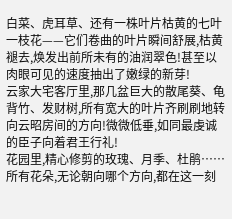白菜、虎耳草、还有一株叶片枯黄的七叶一枝花——它们卷曲的叶片瞬间舒展,枯黄褪去,焕发出前所未有的油润翠色!甚至以肉眼可见的速度抽出了嫩绿的新芽!
云家大宅客厅里,那几盆巨大的散尾葵、龟背竹、发财树,所有宽大的叶片齐刷刷地转向云昭房间的方向!微微低垂,如同最虔诚的臣子向着君王行礼!
花园里,精心修剪的玫瑰、月季、杜鹃……所有花朵,无论朝向哪个方向,都在这一刻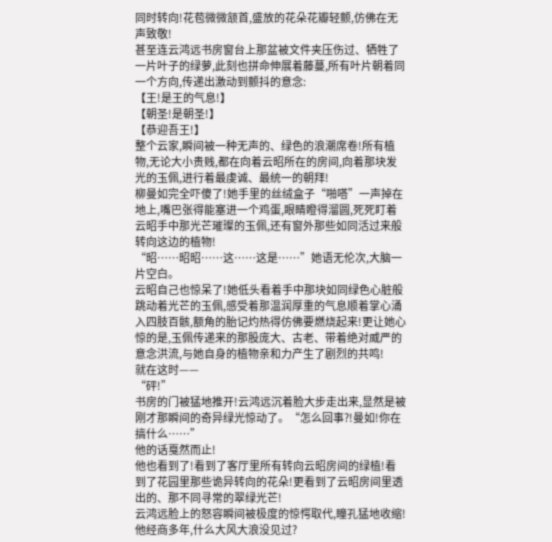同时转向!花苞微微颔首,盛放的花朵花瓣轻颤,仿佛在无声致敬!
甚至连云鸿远书房窗台上那盆被文件夹压伤过、牺牲了一片叶子的绿萝,此刻也拼命伸展着藤蔓,所有叶片朝着同一个方向,传递出激动到颤抖的意念:
【王!是王的气息!】
【朝圣!是朝圣!】
【恭迎吾王!】
整个云家,瞬间被一种无声的、绿色的浪潮席卷!所有植物,无论大小贵贱,都在向着云昭所在的房间,向着那块发光的玉佩,进行着最虔诚、最统一的朝拜!
柳曼如完全吓傻了!她手里的丝绒盒子“啪嗒”一声掉在地上,嘴巴张得能塞进一个鸡蛋,眼睛瞪得溜圆,死死盯着云昭手中那光芒璀璨的玉佩,还有窗外那些如同活过来般转向这边的植物!
“昭……昭昭……这……这是……”她语无伦次,大脑一片空白。
云昭自己也惊呆了!她低头看着手中那块如同绿色心脏般跳动着光芒的玉佩,感受着那温润厚重的气息顺着掌心涌入四肢百骸,额角的胎记灼热得仿佛要燃烧起来!更让她心惊的是,玉佩传递来的那股庞大、古老、带着绝对威严的意念洪流,与她自身的植物亲和力产生了剧烈的共鸣!
就在这时——
“砰!”
书房的门被猛地推开!云鸿远沉着脸大步走出来,显然是被刚才那瞬间的奇异绿光惊动了。“怎么回事?!曼如!你在搞什么……”
他的话戛然而止!
他也看到了!看到了客厅里所有转向云昭房间的绿植!看到了花园里那些诡异转向的花朵!更看到了云昭房间里透出的、那不同寻常的翠绿光芒!
云鸿远脸上的怒容瞬间被极度的惊愕取代,瞳孔猛地收缩!他经商多年,什么大风大浪没见过?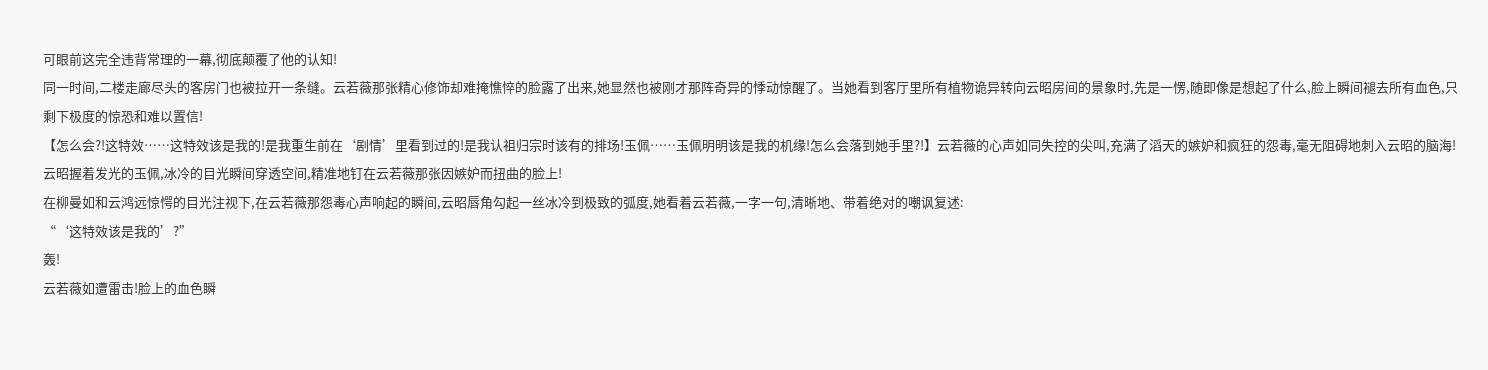可眼前这完全违背常理的一幕,彻底颠覆了他的认知!
同一时间,二楼走廊尽头的客房门也被拉开一条缝。云若薇那张精心修饰却难掩憔悴的脸露了出来,她显然也被刚才那阵奇异的悸动惊醒了。当她看到客厅里所有植物诡异转向云昭房间的景象时,先是一愣,随即像是想起了什么,脸上瞬间褪去所有血色,只剩下极度的惊恐和难以置信!
【怎么会?!这特效……这特效该是我的!是我重生前在‘剧情’里看到过的!是我认祖归宗时该有的排场!玉佩……玉佩明明该是我的机缘!怎么会落到她手里?!】云若薇的心声如同失控的尖叫,充满了滔天的嫉妒和疯狂的怨毒,毫无阻碍地刺入云昭的脑海!
云昭握着发光的玉佩,冰冷的目光瞬间穿透空间,精准地钉在云若薇那张因嫉妒而扭曲的脸上!
在柳曼如和云鸿远惊愕的目光注视下,在云若薇那怨毒心声响起的瞬间,云昭唇角勾起一丝冰冷到极致的弧度,她看着云若薇,一字一句,清晰地、带着绝对的嘲讽复述:
“‘这特效该是我的’?”
轰!
云若薇如遭雷击!脸上的血色瞬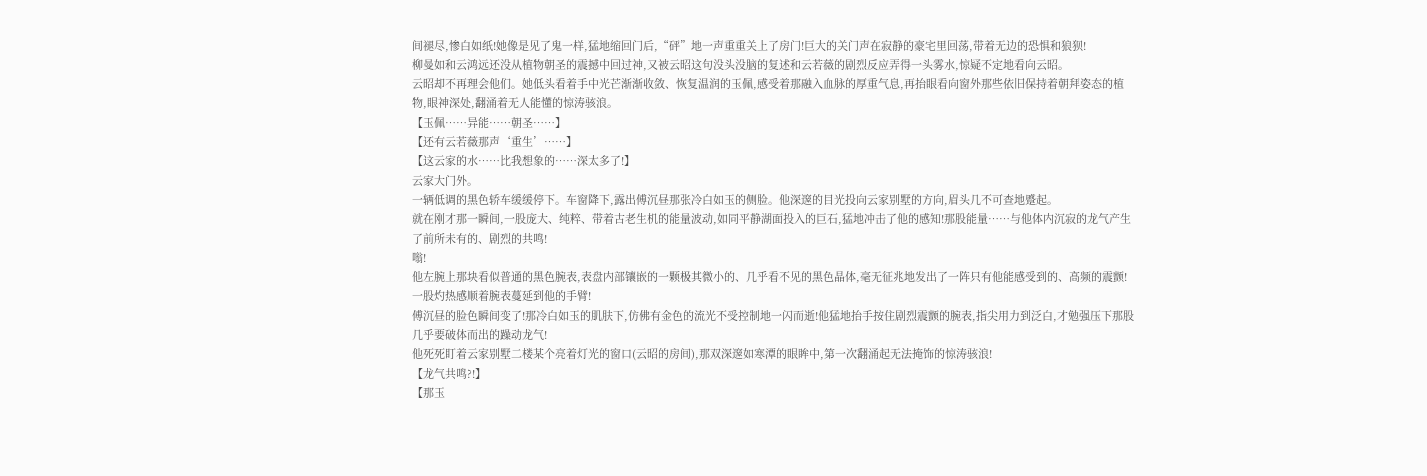间褪尽,惨白如纸!她像是见了鬼一样,猛地缩回门后,“砰”地一声重重关上了房门!巨大的关门声在寂静的豪宅里回荡,带着无边的恐惧和狼狈!
柳曼如和云鸿远还没从植物朝圣的震撼中回过神,又被云昭这句没头没脑的复述和云若薇的剧烈反应弄得一头雾水,惊疑不定地看向云昭。
云昭却不再理会他们。她低头看着手中光芒渐渐收敛、恢复温润的玉佩,感受着那融入血脉的厚重气息,再抬眼看向窗外那些依旧保持着朝拜姿态的植物,眼神深处,翻涌着无人能懂的惊涛骇浪。
【玉佩……异能……朝圣……】
【还有云若薇那声‘重生’……】
【这云家的水……比我想象的……深太多了!】
云家大门外。
一辆低调的黑色轿车缓缓停下。车窗降下,露出傅沉昼那张冷白如玉的侧脸。他深邃的目光投向云家别墅的方向,眉头几不可查地蹙起。
就在刚才那一瞬间,一股庞大、纯粹、带着古老生机的能量波动,如同平静湖面投入的巨石,猛地冲击了他的感知!那股能量……与他体内沉寂的龙气产生了前所未有的、剧烈的共鸣!
嗡!
他左腕上那块看似普通的黑色腕表,表盘内部镶嵌的一颗极其微小的、几乎看不见的黑色晶体,毫无征兆地发出了一阵只有他能感受到的、高频的震颤!一股灼热感顺着腕表蔓延到他的手臂!
傅沉昼的脸色瞬间变了!那冷白如玉的肌肤下,仿佛有金色的流光不受控制地一闪而逝!他猛地抬手按住剧烈震颤的腕表,指尖用力到泛白,才勉强压下那股几乎要破体而出的躁动龙气!
他死死盯着云家别墅二楼某个亮着灯光的窗口(云昭的房间),那双深邃如寒潭的眼眸中,第一次翻涌起无法掩饰的惊涛骇浪!
【龙气共鸣?!】
【那玉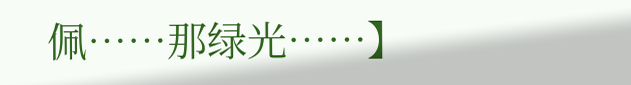佩……那绿光……】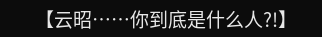【云昭……你到底是什么人?!】